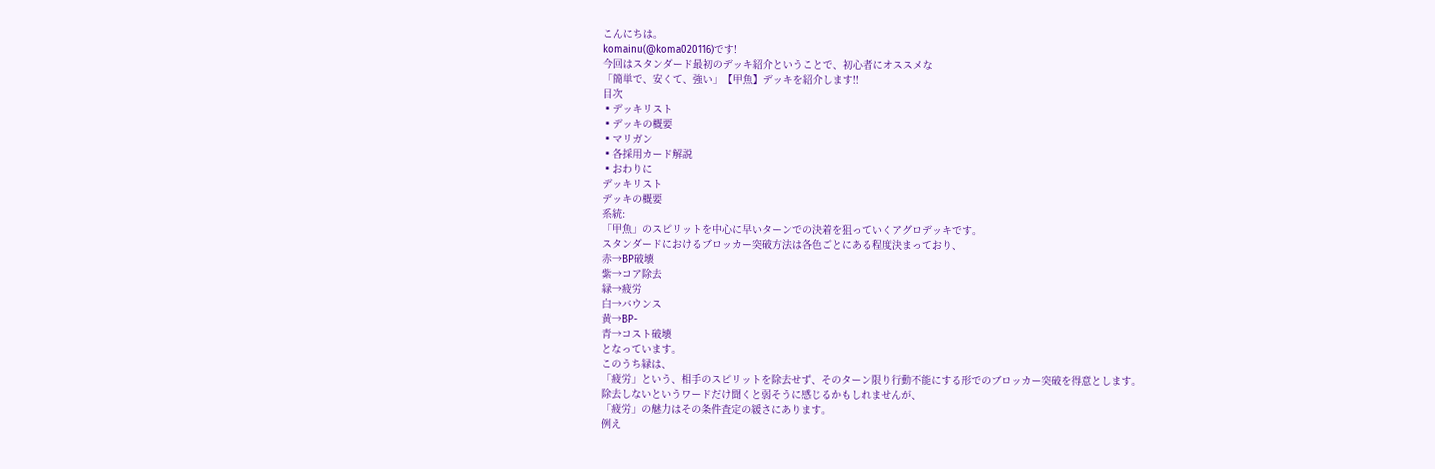こんにちは。
komainu(@koma020116)です!
今回はスタンダード最初のデッキ紹介ということで、初心者にオススメな
「簡単で、安くて、強い」【甲魚】デッキを紹介します!!
目次
▪デッキリスト
▪デッキの概要
▪マリガン
▪各採用カード解説
▪おわりに
デッキリスト
デッキの概要
系統:
「甲魚」のスピリットを中心に早いターンでの決着を狙っていくアグロデッキです。
スタンダードにおけるブロッカー突破方法は各色ごとにある程度決まっており、
赤→BP破壊
紫→コア除去
緑→疲労
白→バウンス
黄→BP-
青→コスト破壊
となっています。
このうち緑は、
「疲労」という、相手のスピリットを除去せず、そのターン限り行動不能にする形でのブロッカー突破を得意とします。
除去しないというワードだけ聞くと弱そうに感じるかもしれませんが、
「疲労」の魅力はその条件査定の緩さにあります。
例え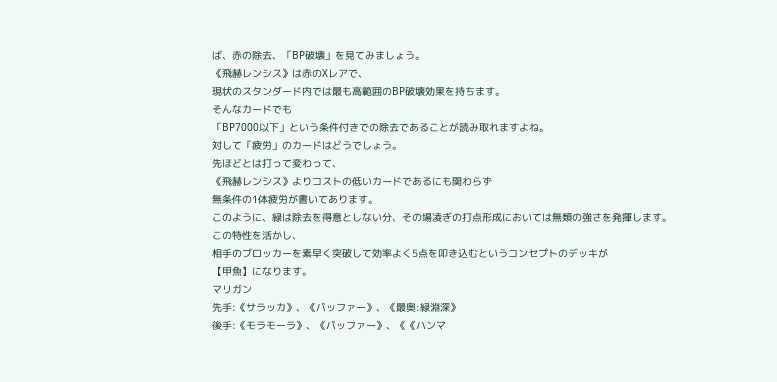ば、赤の除去、「BP破壊」を見てみましょう。
《飛赫レンシス》は赤のXレアで、
現状のスタンダード内では最も高範囲のBP破壊効果を持ちます。
そんなカードでも
「BP7000以下」という条件付きでの除去であることが読み取れますよね。
対して「疲労」のカードはどうでしょう。
先ほどとは打って変わって、
《飛赫レンシス》よりコストの低いカードであるにも関わらず
無条件の1体疲労が書いてあります。
このように、緑は除去を得意としない分、その場凌ぎの打点形成においては無類の強さを発揮します。
この特性を活かし、
相手のブロッカーを素早く突破して効率よく5点を叩き込むというコンセプトのデッキが
【甲魚】になります。
マリガン
先手:《サラッカ》、《パッファー》、《最奥:緑淵深》
後手:《モラモーラ》、《パッファー》、《《ハンマ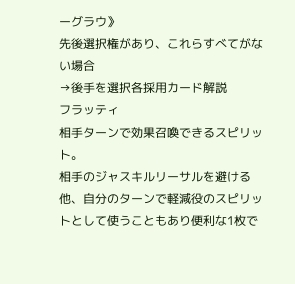ーグラウ》
先後選択権があり、これらすべてがない場合
→後手を選択各採用カード解説
フラッティ
相手ターンで効果召喚できるスピリット。
相手のジャスキルリーサルを避ける他、自分のターンで軽減役のスピリットとして使うこともあり便利な1枚で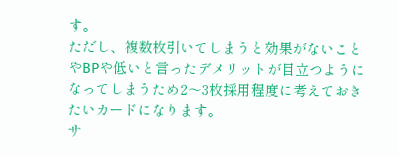す。
ただし、複数枚引いてしまうと効果がないことやBPや低いと言ったデメリットが目立つようになってしまうため2〜3枚採用程度に考えておきたいカードになります。
サ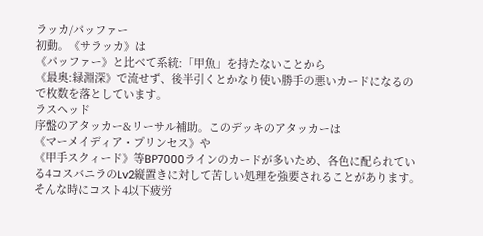ラッカ/パッファー
初動。《サラッカ》は
《パッファー》と比べて系統:「甲魚」を持たないことから
《最奥:緑淵深》で流せず、後半引くとかなり使い勝手の悪いカードになるので枚数を落としています。
ラスヘッド
序盤のアタッカー&リーサル補助。このデッキのアタッカーは
《マーメイディア・プリンセス》や
《甲手スクィード》等BP7000ラインのカードが多いため、各色に配られている4コスバニラのLv2縦置きに対して苦しい処理を強要されることがあります。
そんな時にコスト4以下疲労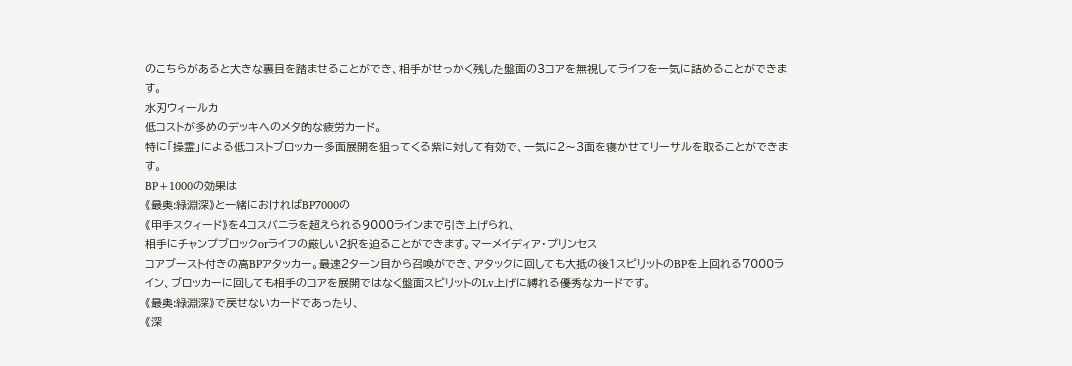のこちらがあると大きな裏目を踏ませることができ、相手がせっかく残した盤面の3コアを無視してライフを一気に詰めることができます。
水刃ウィールカ
低コストが多めのデッキへのメタ的な疲労カード。
特に「操霊」による低コストブロッカー多面展開を狙ってくる紫に対して有効で、一気に2〜3面を寝かせてリーサルを取ることができます。
BP+1000の効果は
《最奥:緑淵深》と一緒におければBP7000の
《甲手スクィード》を4コスバニラを超えられる9000ラインまで引き上げられ、
相手にチャンプブロックorライフの厳しい2択を迫ることができます。マーメイディア・プリンセス
コアブースト付きの高BPアタッカー。最速2ターン目から召喚ができ、アタックに回しても大抵の後1スピリットのBPを上回れる7000ライン、ブロッカーに回しても相手のコアを展開ではなく盤面スピリットのLv上げに縛れる優秀なカードです。
《最奥:緑淵深》で戻せないカードであったり、
《深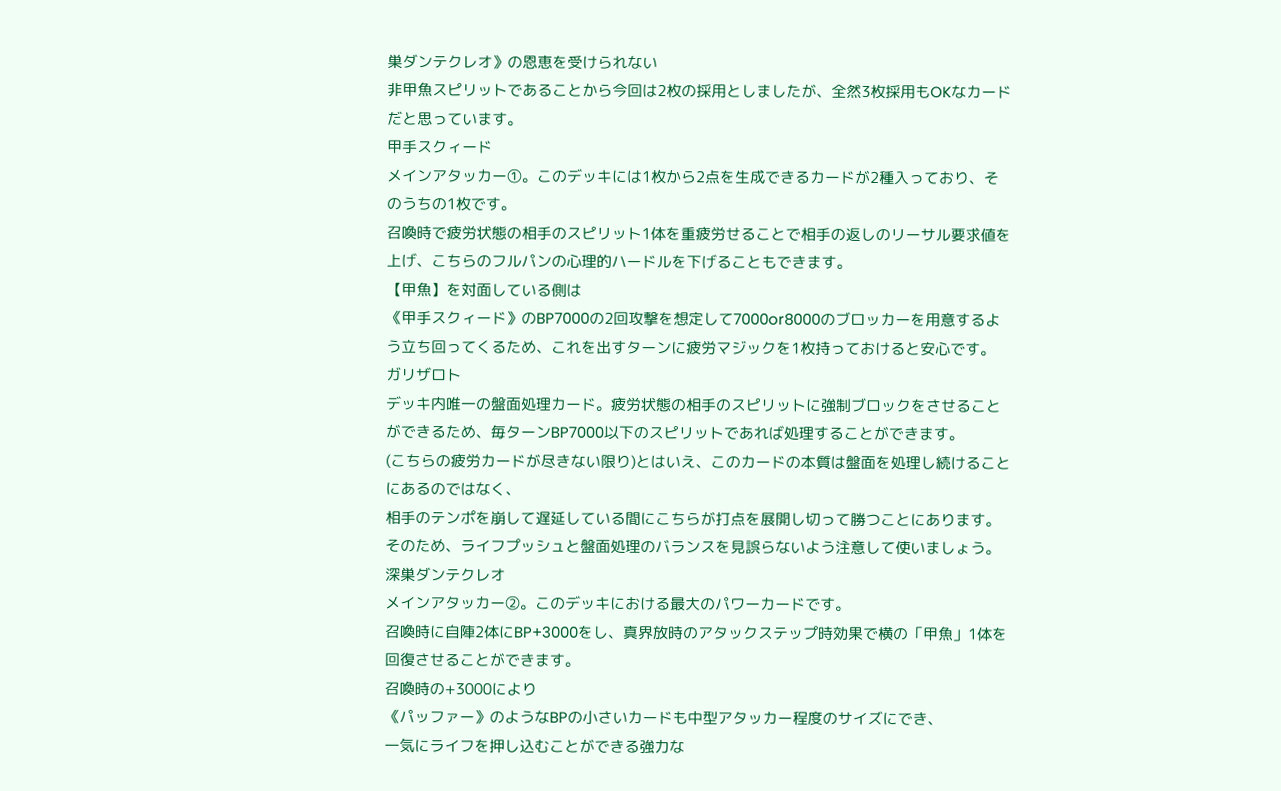巣ダンテクレオ》の恩恵を受けられない
非甲魚スピリットであることから今回は2枚の採用としましたが、全然3枚採用もOKなカードだと思っています。
甲手スクィード
メインアタッカー①。このデッキには1枚から2点を生成できるカードが2種入っており、そのうちの1枚です。
召喚時で疲労状態の相手のスピリット1体を重疲労せることで相手の返しのリーサル要求値を上げ、こちらのフルパンの心理的ハードルを下げることもできます。
【甲魚】を対面している側は
《甲手スクィード》のBP7000の2回攻撃を想定して7000or8000のブロッカーを用意するよう立ち回ってくるため、これを出すターンに疲労マジックを1枚持っておけると安心です。
ガリザロト
デッキ内唯一の盤面処理カード。疲労状態の相手のスピリットに強制ブロックをさせることができるため、毎ターンBP7000以下のスピリットであれば処理することができます。
(こちらの疲労カードが尽きない限り)とはいえ、このカードの本質は盤面を処理し続けることにあるのではなく、
相手のテンポを崩して遅延している間にこちらが打点を展開し切って勝つことにあります。そのため、ライフプッシュと盤面処理のバランスを見誤らないよう注意して使いましょう。
深巣ダンテクレオ
メインアタッカー②。このデッキにおける最大のパワーカードです。
召喚時に自陣2体にBP+3000をし、真界放時のアタックステップ時効果で横の「甲魚」1体を回復させることができます。
召喚時の+3000により
《パッファー》のようなBPの小さいカードも中型アタッカー程度のサイズにでき、
一気にライフを押し込むことができる強力な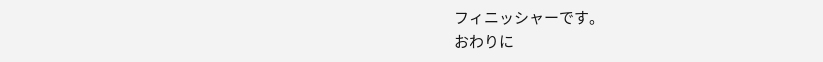フィニッシャーです。
おわりに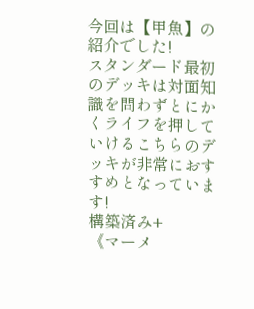今回は【甲魚】の紹介でした!
スタンダード最初のデッキは対面知識を問わずとにかくライフを押していけるこちらのデッキが非常におすすめとなっています!
構築済み+
《マーメ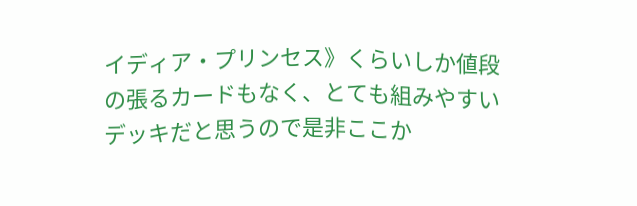イディア・プリンセス》くらいしか値段の張るカードもなく、とても組みやすいデッキだと思うので是非ここか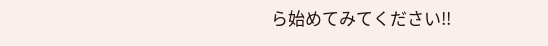ら始めてみてください!!